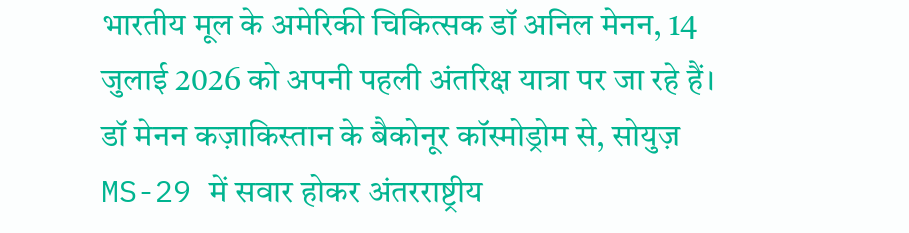भारतीय मूल के अमेरिकी चिकित्सक डॉ अनिल मेनन, 14 जुलाई 2026 को अपनी पहली अंतरिक्ष यात्रा पर जा रहे हैं। डॉ मेनन कज़ाकिस्तान के बैकोनूर कॉस्मोड्रोम से, सोयुज़ MS-29 में सवार होकर अंतरराष्ट्रीय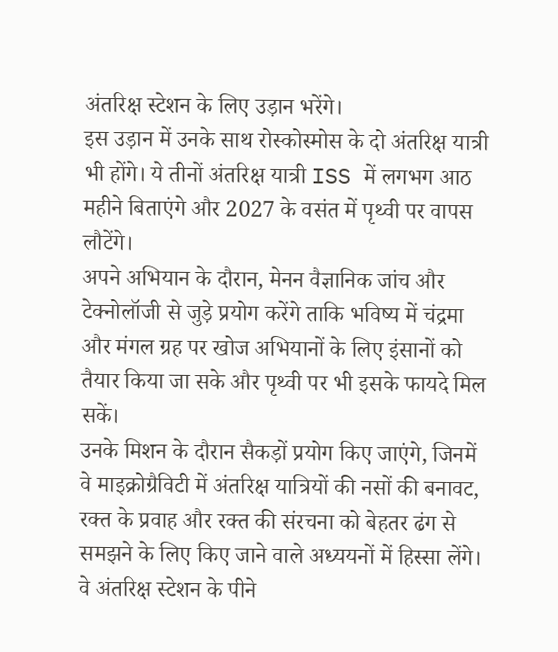अंतरिक्ष स्टेशन के लिए उड़ान भरेंगे।
इस उड़ान में उनके साथ रोस्कोस्मोस के दो अंतरिक्ष यात्री भी होंगे। ये तीनों अंतरिक्ष यात्री ISS में लगभग आठ महीने बिताएंगे और 2027 के वसंत में पृथ्वी पर वापस लौटेंगे।
अपने अभियान के दौरान, मेनन वैज्ञानिक जांच और टेक्नोलॉजी से जुड़े प्रयोग करेंगे ताकि भविष्य में चंद्रमा और मंगल ग्रह पर खोज अभियानों के लिए इंसानों को तैयार किया जा सके और पृथ्वी पर भी इसके फायदे मिल सकें।
उनके मिशन के दौरान सैकड़ों प्रयोग किए जाएंगे, जिनमें वे माइक्रोग्रैविटी में अंतरिक्ष यात्रियों की नसों की बनावट, रक्त के प्रवाह और रक्त की संरचना को बेहतर ढंग से समझने के लिए किए जाने वाले अध्ययनों में हिस्सा लेंगे।
वे अंतरिक्ष स्टेशन के पीने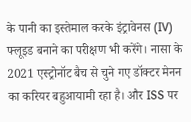के पानी का इस्तेमाल करके इंट्रावेनस (IV) फ्लूइड बनाने का परीक्षण भी करेंगे। नासा के 2021 एस्ट्रोनॉट बैच से चुने गए डॉक्टर मेनन का करियर बहुआयामी रहा है। और ISS पर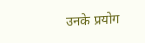उनके प्रयोग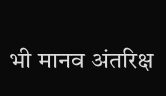भी मानव अंतरिक्ष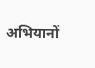अभियानों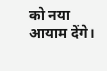को नया आयाम देंगे।